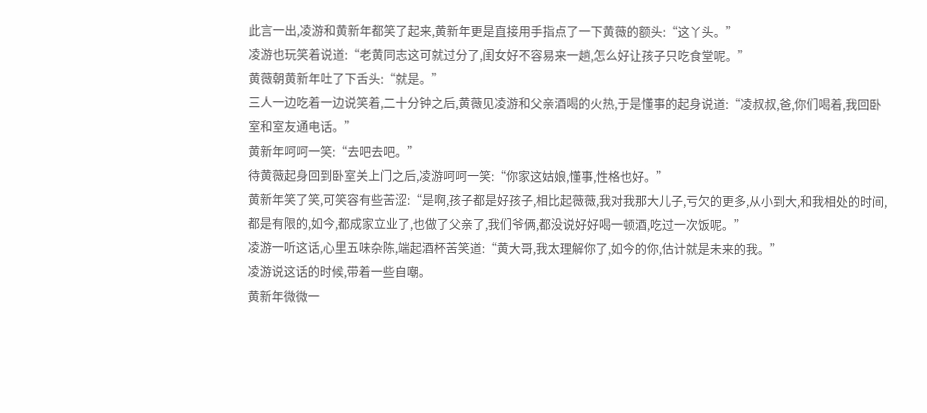此言一出,凌游和黄新年都笑了起来,黄新年更是直接用手指点了一下黄薇的额头:“这丫头。”
凌游也玩笑着说道:“老黄同志这可就过分了,闺女好不容易来一趟,怎么好让孩子只吃食堂呢。”
黄薇朝黄新年吐了下舌头:“就是。”
三人一边吃着一边说笑着,二十分钟之后,黄薇见凌游和父亲酒喝的火热,于是懂事的起身说道:“凌叔叔,爸,你们喝着,我回卧室和室友通电话。”
黄新年呵呵一笑:“去吧去吧。”
待黄薇起身回到卧室关上门之后,凌游呵呵一笑:“你家这姑娘,懂事,性格也好。”
黄新年笑了笑,可笑容有些苦涩:“是啊,孩子都是好孩子,相比起薇薇,我对我那大儿子,亏欠的更多,从小到大,和我相处的时间,都是有限的,如今,都成家立业了,也做了父亲了,我们爷俩,都没说好好喝一顿酒,吃过一次饭呢。”
凌游一听这话,心里五味杂陈,端起酒杯苦笑道:“黄大哥,我太理解你了,如今的你,估计就是未来的我。”
凌游说这话的时候,带着一些自嘲。
黄新年微微一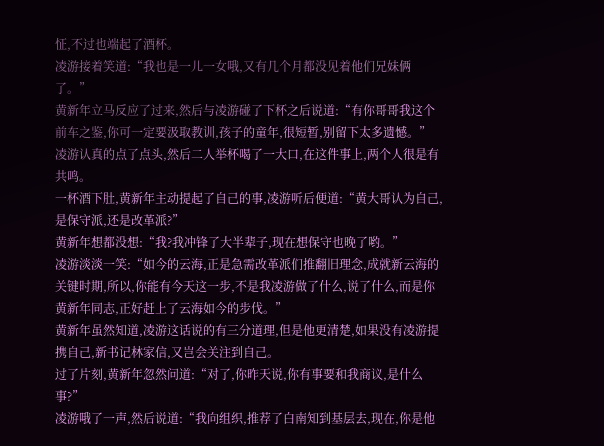怔,不过也端起了酒杯。
凌游接着笑道:“我也是一儿一女哦,又有几个月都没见着他们兄妹俩了。”
黄新年立马反应了过来,然后与凌游碰了下杯之后说道:“有你哥哥我这个前车之鉴,你可一定要汲取教训,孩子的童年,很短暂,别留下太多遗憾。”
凌游认真的点了点头,然后二人举杯喝了一大口,在这件事上,两个人很是有共鸣。
一杯酒下肚,黄新年主动提起了自己的事,凌游听后便道:“黄大哥认为自己,是保守派,还是改革派?”
黄新年想都没想:“我?我冲锋了大半辈子,现在想保守也晚了哟。”
凌游淡淡一笑:“如今的云海,正是急需改革派们推翻旧理念,成就新云海的关键时期,所以,你能有今天这一步,不是我凌游做了什么,说了什么,而是你黄新年同志,正好赶上了云海如今的步伐。”
黄新年虽然知道,凌游这话说的有三分道理,但是他更清楚,如果没有凌游提携自己,新书记林家信,又岂会关注到自己。
过了片刻,黄新年忽然问道:“对了,你昨天说,你有事要和我商议,是什么事?”
凌游哦了一声,然后说道:“我向组织,推荐了白南知到基层去,现在,你是他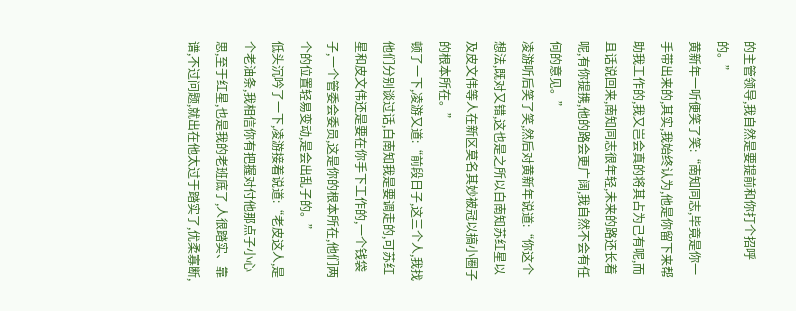的主管领导,我自然是要提前和你打个招呼的。”
黄新年一听便笑了笑:“南知同志,毕竟是你一手带出来的,其实,我始终认为,他是你留下来帮助我工作的,我又岂会真的将其占为己有呢,而且话说回来,南知同志很年轻,未来的路还长着呢,有你提携,他的路会更广阔,我自然不会有任何的意见。”
凌游听后笑了笑,然后对黄新年说道:“你这个想法,既对又错,这也是之所以白南知苏红星以及皮文伟等人在新区莫名其妙被冠以搞小圈子的根本所在。”
顿了一下,凌游又道:“前段日子,这三个人,我找他们分别谈过话,白南知我是要调走的,可苏红星和皮文伟还是要在你手下工作的,一个钱袋子,一个管委会委员,这是你的根本所在,他们两个的位置轻易变动,是会出乱子的。”
低头沉吟了一下,凌游接着说道:“老皮这人,是个老油条,我相信你有把握对付他那点子小心思,至于红星,也是我的老班底了,人很踏实、靠谱,不过问题,就出在他太过于踏实了,优柔寡断,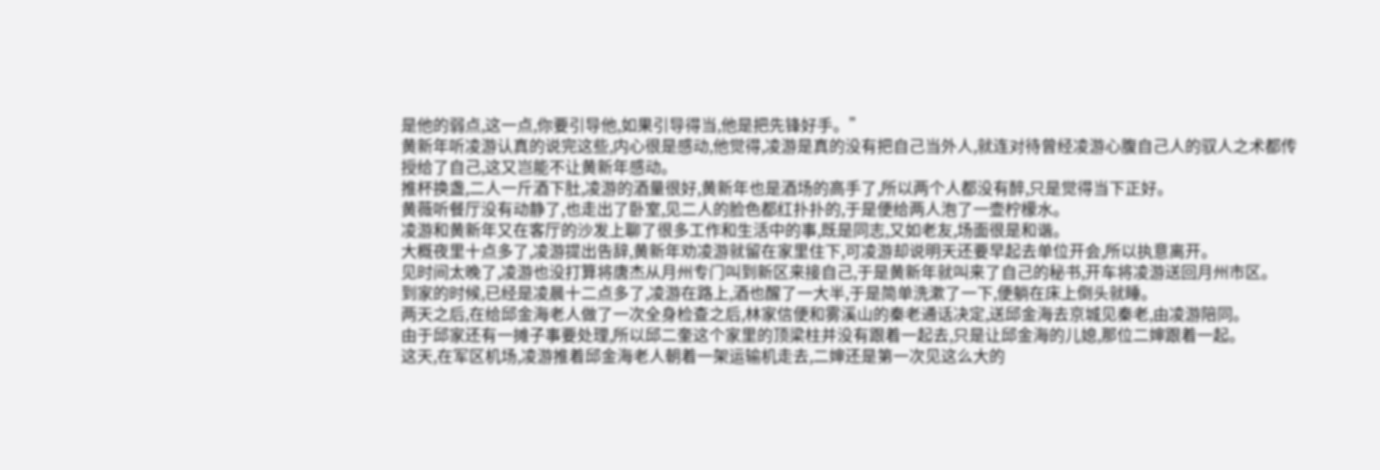是他的弱点,这一点,你要引导他,如果引导得当,他是把先锋好手。”
黄新年听凌游认真的说完这些,内心很是感动,他觉得,凌游是真的没有把自己当外人,就连对待曾经凌游心腹自己人的驭人之术都传授给了自己,这又岂能不让黄新年感动。
推杯换盏,二人一斤酒下肚,凌游的酒量很好,黄新年也是酒场的高手了,所以两个人都没有醉,只是觉得当下正好。
黄薇听餐厅没有动静了,也走出了卧室,见二人的脸色都红扑扑的,于是便给两人泡了一壶柠檬水。
凌游和黄新年又在客厅的沙发上聊了很多工作和生活中的事,既是同志,又如老友,场面很是和谐。
大概夜里十点多了,凌游提出告辞,黄新年劝凌游就留在家里住下,可凌游却说明天还要早起去单位开会,所以执意离开。
见时间太晚了,凌游也没打算将唐杰从月州专门叫到新区来接自己,于是黄新年就叫来了自己的秘书,开车将凌游送回月州市区。
到家的时候,已经是凌晨十二点多了,凌游在路上,酒也醒了一大半,于是简单洗漱了一下,便躺在床上倒头就睡。
两天之后,在给邱金海老人做了一次全身检查之后,林家信便和雾溪山的秦老通话决定,送邱金海去京城见秦老,由凌游陪同。
由于邱家还有一摊子事要处理,所以邱二奎这个家里的顶梁柱并没有跟着一起去,只是让邱金海的儿媳,那位二婶跟着一起。
这天,在军区机场,凌游推着邱金海老人朝着一架运输机走去,二婶还是第一次见这么大的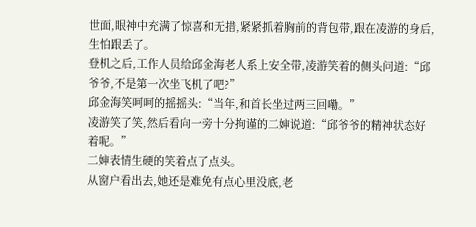世面,眼神中充满了惊喜和无措,紧紧抓着胸前的背包带,跟在凌游的身后,生怕跟丢了。
登机之后,工作人员给邱金海老人系上安全带,凌游笑着的侧头问道:“邱爷爷,不是第一次坐飞机了吧?”
邱金海笑呵呵的摇摇头:“当年,和首长坐过两三回嘞。”
凌游笑了笑,然后看向一旁十分拘谨的二婶说道:“邱爷爷的精神状态好着呢。”
二婶表情生硬的笑着点了点头。
从窗户看出去,她还是难免有点心里没底,老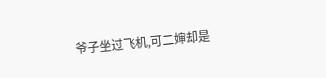爷子坐过飞机,可二婶却是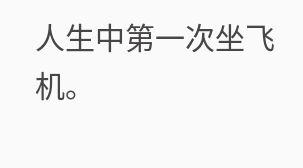人生中第一次坐飞机。